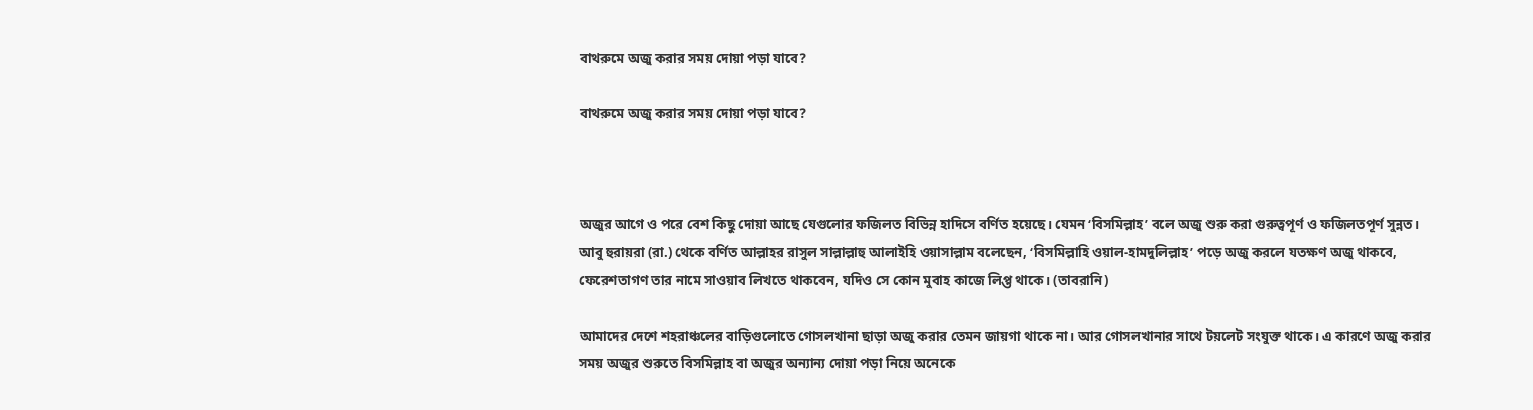বাথরুমে অজু করার সময় দোয়া পড়া যাবে?

বাথরুমে অজু করার সময় দোয়া পড়া যাবে?



অজুর আগে ও পরে বেশ কিছু দোয়া আছে যেগুলোর ফজিলত বিভিন্ন হাদিসে বর্ণিত হয়েছে। যেমন ‘বিসমিল্লাহ’ বলে অজু শুরু করা গুরুত্বপূর্ণ ও ফজিলতপূর্ণ সুন্নত। আবু হুরায়রা (রা.) থেকে বর্ণিত আল্লাহর রাসুল সাল্লাল্লাহু আলাইহি ওয়াসাল্লাম বলেছেন, ‘বিসমিল্লাহি ওয়াল-হামদুলিল্লাহ’ পড়ে অজু করলে যতক্ষণ অজু থাকবে, ফেরেশতাগণ তার নামে সাওয়াব লিখতে থাকবেন, যদিও সে কোন মুবাহ কাজে লিপ্ত থাকে। (তাবরানি)

আমাদের দেশে শহরাঞ্চলের বাড়িগুলোতে গোসলখানা ছাড়া অজু করার তেমন জায়গা থাকে না। আর গোসলখানার সাথে টয়লেট সংযুক্ত থাকে। এ কারণে অজু করার সময় অজুর শুরুতে বিসমিল্লাহ বা অজুর অন্যান্য দোয়া পড়া নিয়ে অনেকে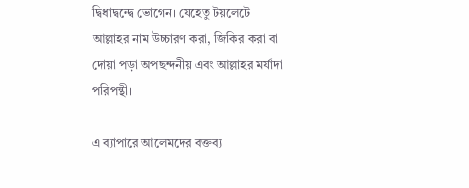দ্বিধাদ্বন্দ্বে ভোগেন। যেহেতু টয়লেটে আল্লাহর নাম উচ্চারণ করা, জিকির করা বা দোয়া পড়া অপছন্দনীয় এবং আল্লাহর মর্যাদা পরিপন্থী।

এ ব্যাপারে আলেমদের বক্তব্য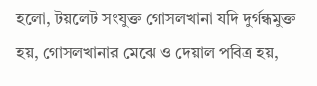হলো, টয়লেট সংযুক্ত গোসলখানা যদি দুর্গন্ধমুক্ত হয়, গোসলখানার মেঝে ও দেয়াল পবিত্র হয়,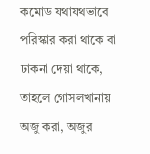কমোড যথাযথভাবে পরিস্কার করা থাকে বা ঢাকনা দেয়া থাকে, তাহলে গোসলখানায় অজু করা, অজুর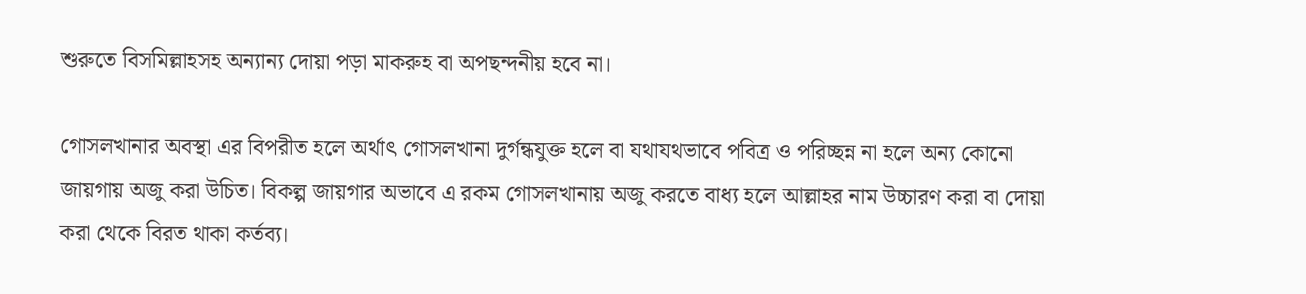শুরুতে বিসমিল্লাহসহ অন্যান্য দোয়া পড়া মাকরুহ বা অপছন্দনীয় হবে না।

গোসলখানার অবস্থা এর বিপরীত হলে অর্থাৎ গোসলখানা দুর্গন্ধযুক্ত হলে বা যথাযথভাবে পবিত্র ও পরিচ্ছন্ন না হলে অন্য কোনো জায়গায় অজু করা উচিত। বিকল্প জায়গার অভাবে এ রকম গোসলখানায় অজু করতে বাধ্য হলে আল্লাহর নাম উচ্চারণ করা বা দোয়া করা থেকে বিরত থাকা কর্তব্য।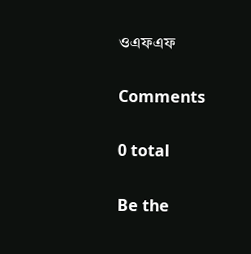ওএফএফ

Comments

0 total

Be the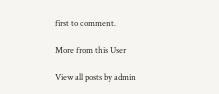first to comment.

More from this User

View all posts by admin